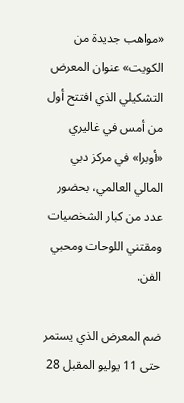«مواهب جديدة من الكويت» عنوان المعرض التشكيلي الذي افتتح أول من أمس في غاليري «أوبرا» في مركز دبي المالي العالمي، بحضور عدد من كبار الشخصيات ومقتني اللوحات ومحبي الفن.

ضم المعرض الذي يستمر حتى 11 يوليو المقبل 28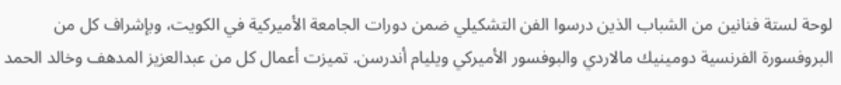لوحة لستة فنانين من الشباب الذين درسوا الفن التشكيلي ضمن دورات الجامعة الأميركية في الكويت، وبإشراف كل من البروفسورة الفرنسية دومينيك مالاردي والبوفسور الأميركي ويليام أندرسن. تميزت أعمال كل من عبدالعزيز المدهف وخالد الحمد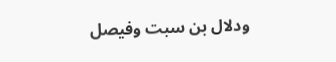ودلال بن سبت وفيصل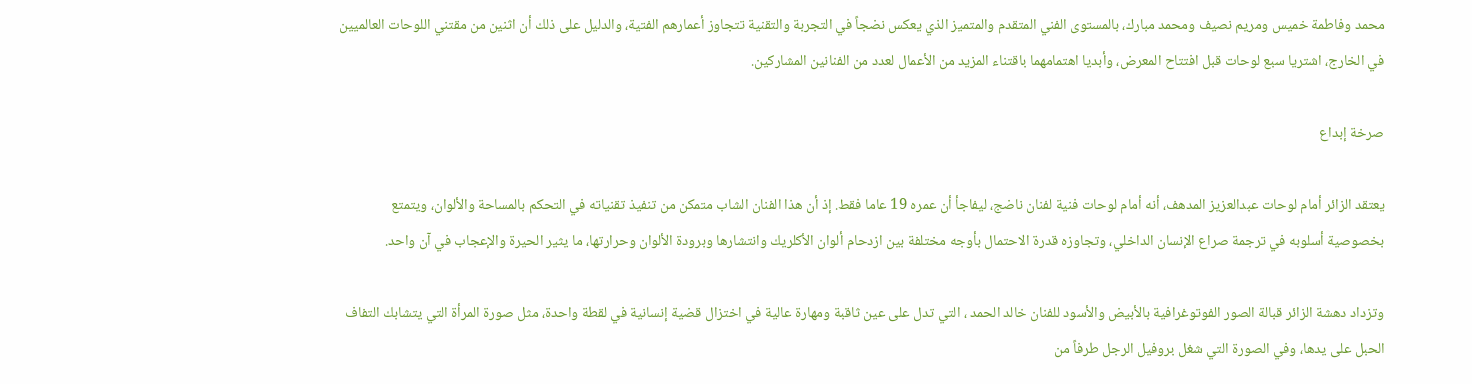محمد وفاطمة خميس ومريم نصيف ومحمد مبارك، بالمستوى الفني المتقدم والمتميز الذي يعكس نضجاً في التجربة والتقنية تتجاوز أعمارهم الفتية، والدليل على ذلك أن اثنين من مقتني اللوحات العالميين في الخارج، اشتريا سبع لوحات قبل افتتاح المعرض، وأبديا اهتمامهما باقتناء المزيد من الأعمال لعدد من الفنانين المشاركين.

صرخة إبداع

يعتقد الزائر أمام لوحات عبدالعزيز المدهف، أنه أمام لوحات فنية لفنان ناضج، ليفاجأ أن عمره 19 عاما فقط. إذ أن هذا الفنان الشاب متمكن من تنفيذ تقنياته في التحكم بالمساحة والألوان، ويتمتع بخصوصية أسلوبه في ترجمة صراع الإنسان الداخلي، وتجاوزه قدرة الاحتمال بأوجه مختلفة بين ازدحام ألوان الأكلريك وانتشارها وبرودة الألوان وحرارتها، ما يثير الحيرة والإعجاب في آن واحد.

وتزداد دهشة الزائر قبالة الصور الفوتوغرافية بالأبيض والأسود للفنان خالد الحمد ، التي تدل على عين ثاقبة ومهارة عالية في اختزال قضية إنسانية في لقطة واحدة، مثل صورة المرأة التي يتشابك التفاف الحبل على يدها، وفي الصورة التي شغل بروفيل الرجل طرفاً من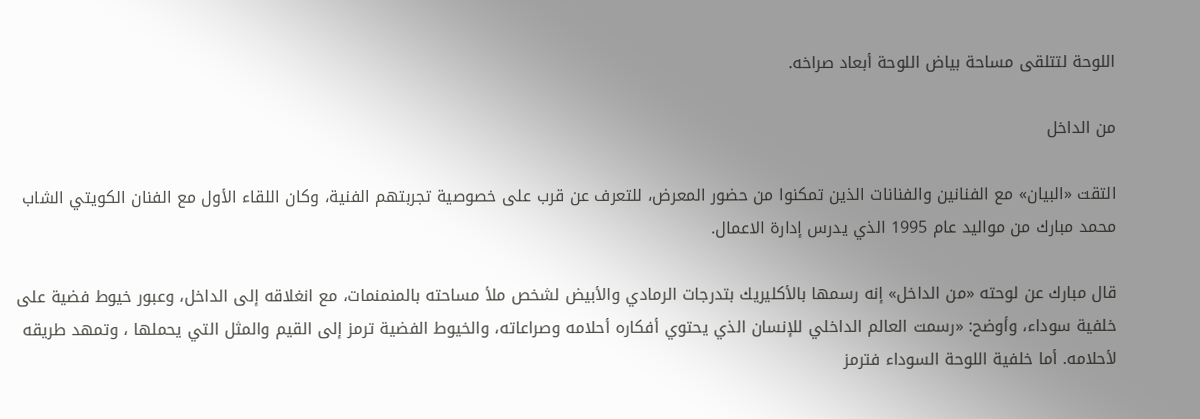اللوحة لتتلقى مساحة بياض اللوحة أبعاد صراخه.

من الداخل

التقت «البيان» مع الفنانين والفنانات الذين تمكنوا من حضور المعرض، للتعرف عن قرب على خصوصية تجربتهم الفنية، وكان اللقاء الأول مع الفنان الكويتي الشاب محمد مبارك من مواليد عام 1995 الذي يدرس إدارة الاعمال.

قال مبارك عن لوحته «من الداخل» إنه رسمها بالأكليريك بتدرجات الرمادي والأبيض لشخص ملأ مساحته بالمنمنمات، مع انغلاقه إلى الداخل، وعبور خيوط فضية على خلفية سوداء، وأوضح: «رسمت العالم الداخلي للإنسان الذي يحتوي أفكاره أحلامه وصراعاته، والخيوط الفضية ترمز إلى القيم والمثل التي يحملها ، وتمهد طريقه لأحلامه. أما خلفية اللوحة السوداء فترمز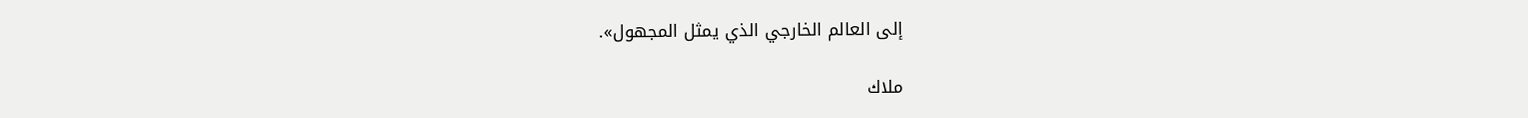إلى العالم الخارجي الذي يمثل المجهول».

ملاك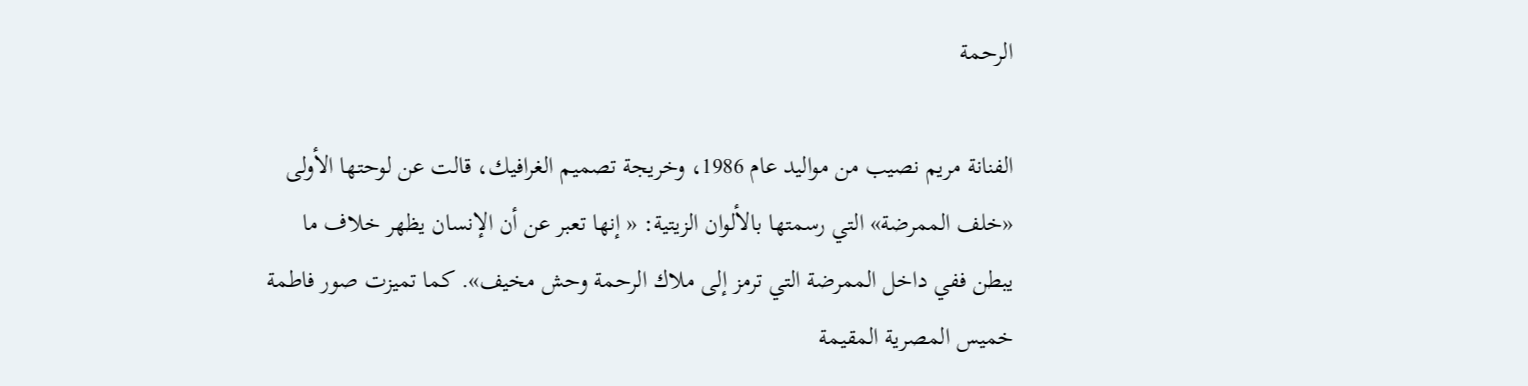الرحمة

الفنانة مريم نصيب من مواليد عام 1986، وخريجة تصميم الغرافيك، قالت عن لوحتها الأولى «خلف الممرضة» التي رسمتها بالألوان الزيتية: « إنها تعبر عن أن الإنسان يظهر خلاف ما يبطن ففي داخل الممرضة التي ترمز إلى ملاك الرحمة وحش مخيف». كما تميزت صور فاطمة خميس المصرية المقيمة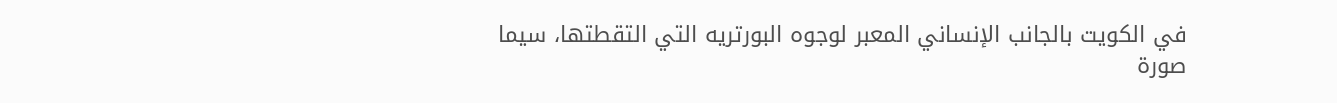في الكويت بالجانب الإنساني المعبر لوجوه البورتريه التي التقطتها، سيما صورة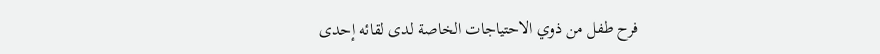فرح طفل من ذوي الاحتياجات الخاصة لدى لقائه إحدى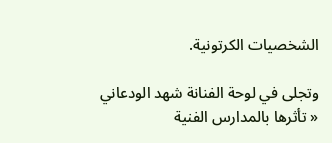الشخصيات الكرتونية.

وتجلى في لوحة الفنانة شهد الودعاني « تأثرها بالمدارس الفنية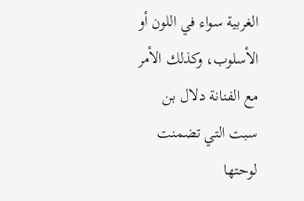الغربية سواء في اللون أو الأسلوب، وكذلك الأمر مع الفنانة دلال بن سبت التي تضمنت لوحتها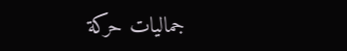جماليات حركة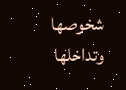شخوصها وتداخلها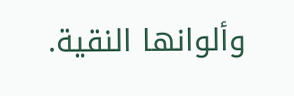وألوانها النقية.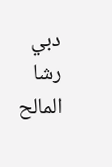دبي رشا المالح